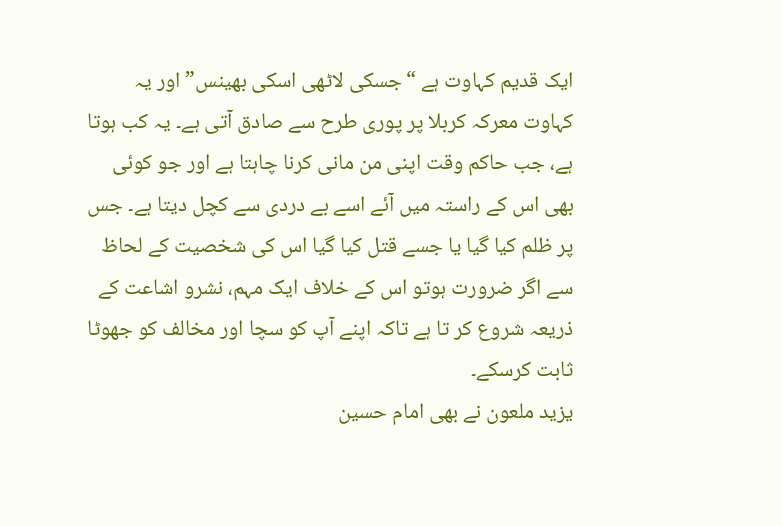ایک قدیم کہاوت ہے “جسکی لاٹهی اسکی بهینس” اور یہ کہاوت معرکہ کربلا پر پوری طرح سے صادق آتی ہے۔ یہ کب ہوتا ہے، جب حاکم وقت اپنی من مانی کرنا چاہتا ہے اور جو کوئی بهی اس کے راستہ میں آئے اسے بے دردی سے کچل دیتا ہے۔ جس پر ظلم کیا گیا یا جسے قتل کیا گیا اس کی شخصیت کے لحاظ سے اگر ضرورت ہوتو اس کے خلاف ایک مہم، نشرو اشاعت کے ذریعہ شروع کر تا ہے تاکہ اپنے آپ کو سچا اور مخالف کو جهوٹا ثابت کرسکے۔
یزید ملعون نے بهی امام حسین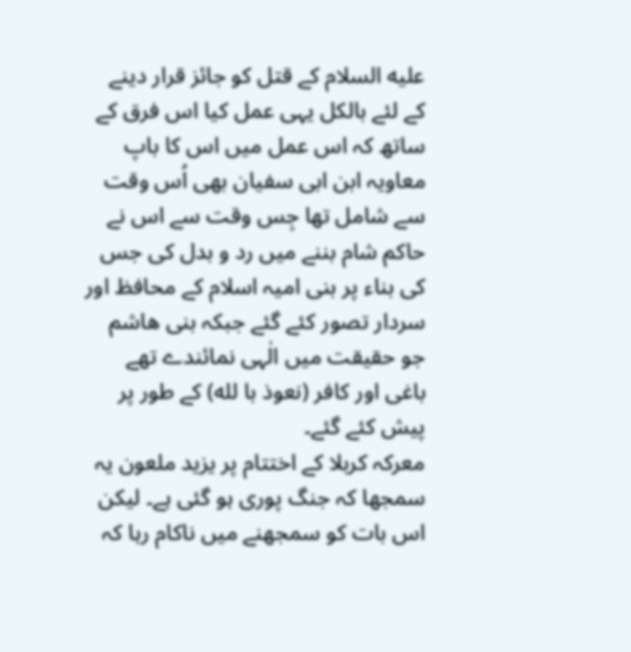عليه السلام کے قتل کو جائز قرار دینے کے لئے بالکل یہی عمل کیا اس فرق کے ساتھ کہ اس عمل میں اس کا باپ معاویہ ابن ابی سفیان بهی اُس وقت سے شامل تها جِس وقت سے اس نے حاکم شام بننے میں رد و بدل کی جس کی بناء پر بنی امیہ اسلام کے محافظ اور سردار تصور کئے گئے جبکہ بنی هاشم جو حقیقت میں الٰہی نمائندے تهے باغی اور کافر (نعوذ با لله) کے طور پر پیش کئے گئے۔
معرکہ کربلا کے اختتام پر یزید ملعون یہ سمجها کہ جنگ پوری ہو گئی ہے۔ لیکن اس بات کو سمجهنے میں ناکام رہا کہ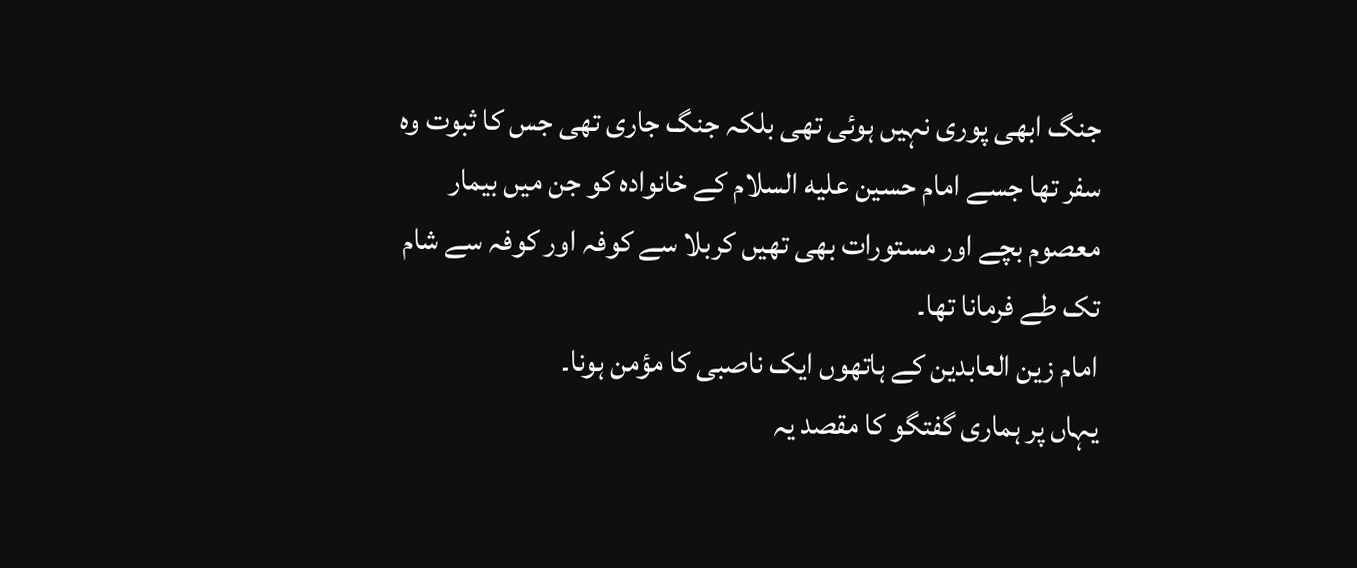جنگ ابهی پوری نہیں ہوئی تهی بلکہ جنگ جاری تهی جس کا ثبوت وہ سفر تها جسے امام حسین عليه السلام کے خانواده کو جن میں بیمار معصوم بچے اور مستورات بهی تهیں کربلا سے کوفہ اور کوفہ سے شام تک طے فرمانا تها۔
امام زین العابدین کے ہاتهوں ایک ناصبی کا مؤمن ہونا۔
یہاں پر ہماری گفتگو کا مقصد یہ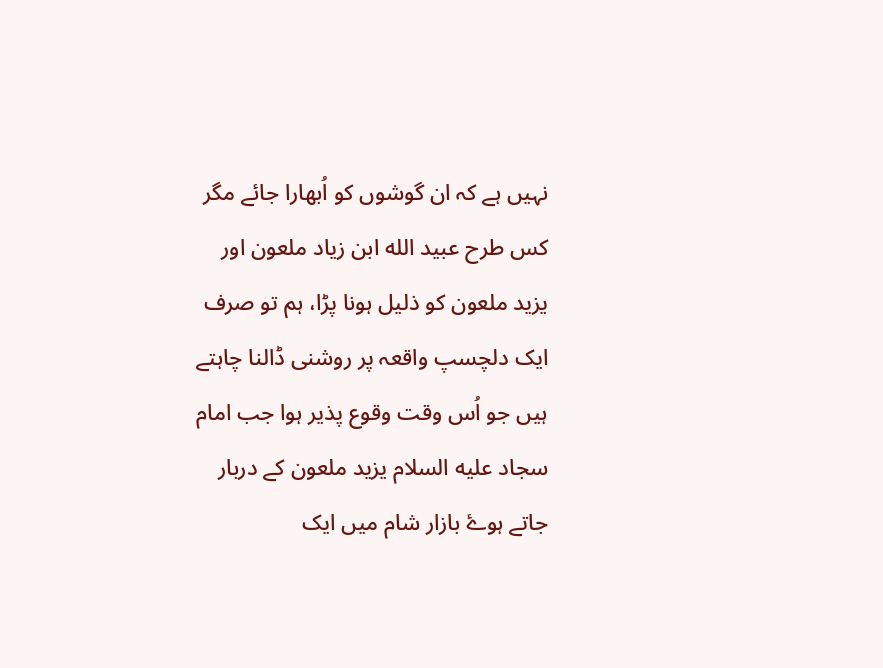نہیں ہے کہ ان گوشوں کو اُبهارا جائے مگر کس طرح عبید الله ابن زیاد ملعون اور یزید ملعون کو ذلیل ہونا پڑا، ہم تو صرف ایک دلچسپ واقعہ پر روشنی ڈالنا چاہتے ہیں جو اُس وقت وقوع پذیر ہوا جب امام سجاد عليه السلام یزید ملعون کے دربار جاتے ہوۓ بازار شام میں ایک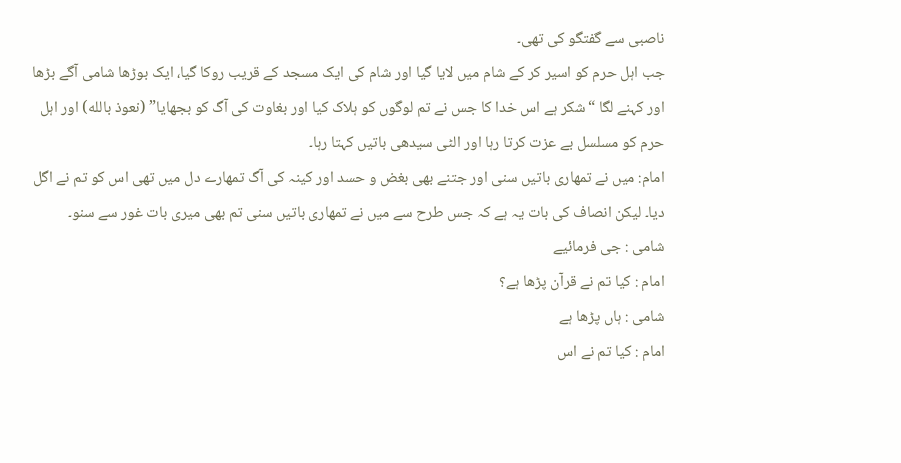ناصبی سے گفتگو کی تهی۔
جب اہل حرم کو اسیر کر کے شام میں لایا گیا اور شام کی ایک مسجد کے قریب روکا گیا، ایک بوڑها شامی آگے بڑها اور کہنے لگا “شکر ہے اس خدا کا جس نے تم لوگوں کو ہلاک کیا اور بغاوت کی آگ کو بجهایا” (نعوذ بالله) اور اہل حرم کو مسلسل بے عزت کرتا رہا اور الٹی سیدهی باتیں کہتا رہا۔
امام: میں نے تمھاری باتیں سنی اور جتنے بهی بغض و حسد اور کینہ کی آگ تمھارے دل میں تهی اس کو تم نے اگل دیا۔ لیکن انصاف کی بات یہ ہے کہ جس طرح سے میں نے تمھاری باتیں سنی تم بهی میری بات غور سے سنو۔
شامی : جی فرمائیے
امام : کیا تم نے قرآن پڑها ہے؟
شامی : ہاں پڑھا ہے
امام : کیا تم نے اس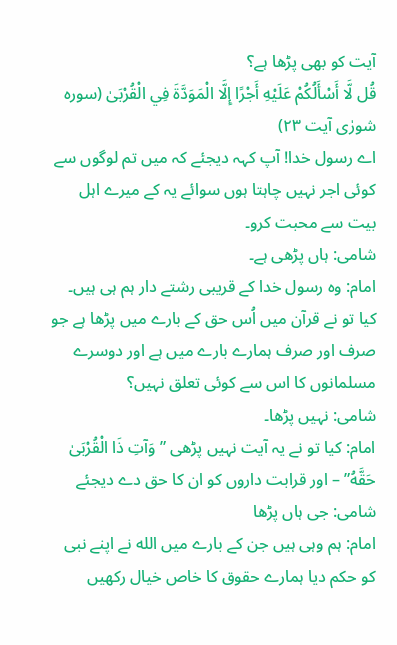آیت کو بهی پڑها ہے؟
قُل لَّا أَسْأَلُكُمْ عَلَيْهِ أَجْرًا إِلَّا الْمَوَدَّةَ فِي الْقُرْبَىٰ (سوره شورٰی آیت ۲۳)
اے رسول خدا! آپ کہہ دیجئے کہ میں تم لوگوں سے کوئی اجر نہیں چاہتا ہوں سوائے یہ کے میرے اہل بیت سے محبت کرو۔
شامی: ہاں پڑهی ہے۔
امام: وہ رسول خدا کے قریبی رشتے دار ہم ہی ہیں۔ کیا تو نے قرآن میں اُس حق کے بارے میں پڑها ہے جو صرف اور صرف ہمارے بارے میں ہے اور دوسرے مسلمانوں کا اس سے کوئی تعلق نہیں؟
شامی: نہیں پڑها۔
امام: کیا تو نے یہ آیت نہیں پڑهی ” وَآتِ ذَا الْقُرْبَىٰ حَقَّهُ” – اور قرابت داروں کو ان کا حق دے دیجئے
شامی: جی ہاں پڑها
امام: ہم وہی ہیں جن کے بارے میں الله نے اپنے نبی کو حکم دیا ہمارے حقوق کا خاص خیال رکهیں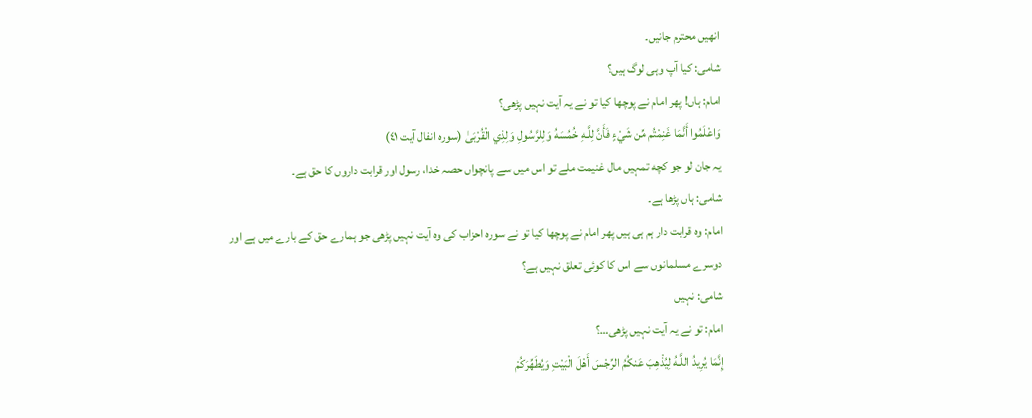انهیں محترم جانیں۔
شامی: کیا آپ وہی لوگ ہیں؟
امام: ہاں! پهر امام نے پوچها کیا تو نے یہ آیت نہیں پڑهی؟
وَاعْلَمُوا أَنَّمَا غَنِمْتُم مِّن شَيْءٍ فَأَنَّ لِلَّـهِ خُمُسَهُ وَلِلرَّسُولِ وَلِذِي الْقُرْبَىٰ (سوره انفال آیت ٤١)
یہ جان لو جو کچه تمہیں مال غنیمت ملے تو اس میں سے پانچواں حصہ خدا، رسول اور قرابت داروں کا حق ہے۔
شامی: ہاں پڑها ہے۔
امام: وہ قرابت دار ہم ہی ہیں پهر امام نے پوچها کیا تو نے سوره احزاب کی وہ آیت نہیں پڑهی جو ہمارے حق کے بارے میں ہے اور دوسرے مسلمانوں سے اس کا کوئی تعلق نہیں ہے؟
شامی: نہیں
امام: تو نے یہ آیت نہیں پڑهی…؟
إِنَّمَا يُرِيدُ اللَّـهُ لِيُذْهِبَ عَنكُمُ الرِّجْسَ أَهْلَ الْبَيْتِ وَيُطَهِّرَكُمْ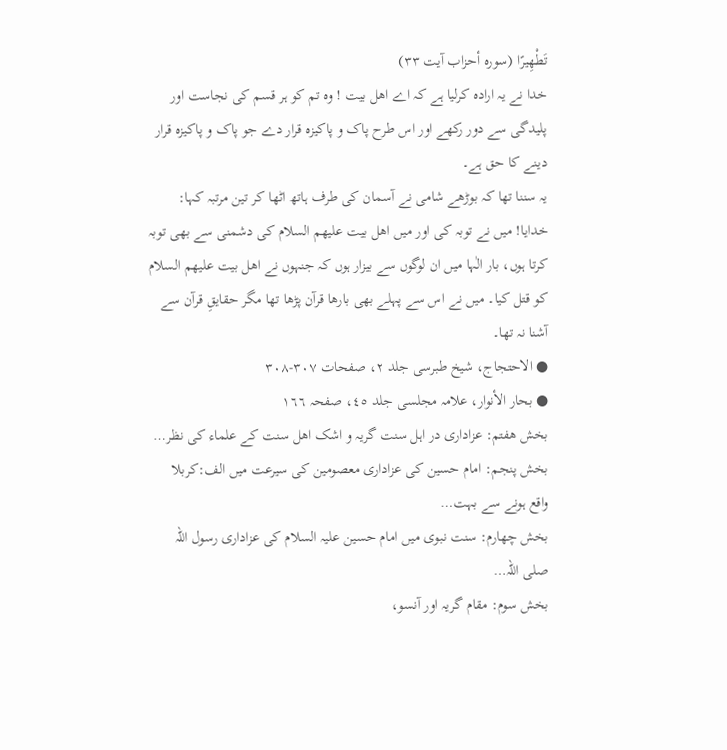تَطْهِيرًا (سوره أحزاب آیت ۳۳)
خدا نے یہ اراده کرلیا ہے کہ اے اهل بیت ! وہ تم کو ہر قسم کی نجاست اور پلیدگی سے دور رکهے اور اس طرح پاک و پاکیزه قرار دے جو پاک و پاکیزه قرار دینے کا حق ہے۔
یہ سننا تها کہ بوڑھے شامی نے آسمان کی طرف ہاتھ اٹها کر تین مرتبہ کہا:
خدایا! میں نے توبہ کی اور میں اهل بیت عليهم السلام کی دشمنی سے بهی توبہ کرتا ہوں، بار الٰہا میں ان لوگوں سے بیزار ہوں کہ جنہوں نے اهل بیت عليهم السلام کو قتل کیا۔ میں نے اس سے پہلے بهی بارها قرآن پڑها تھا مگر حقایقِ قرآن سے آشنا نہ تها۔
● الاحتجاج، شیخ طبرسی جلد ٢، صفحات ٣٠٧-٣٠٨
● بحار الأنوار، علامہ مجلسی جلد ٤٥، صفحہ ١٦٦
بخش هفتم: عزاداری در اہل سنت گریہ و اشک اهل سنت کے علماء کی نظر…
بخش پنجم: امام حسین کی عزاداری معصومین کی سیرعت میں الف:کربلا واقع ہونے سے بہت…
بخش چهارم: سنت نبوی میں امام حسین علیہ السلام کی عزاداری رسول اللہ صلی اللہ…
بخش سوم: مقام گریہ اور آنسو،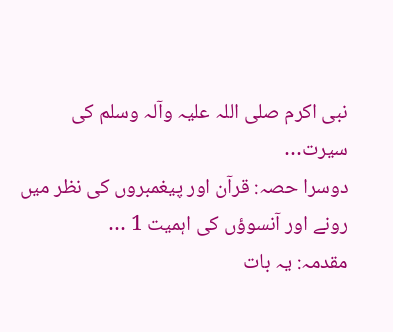نبی اکرم صلی اللہ علیہ وآلہ وسلم کی سیرت…
دوسرا حصہ: قرآن اور پیغمبروں کی نظر میں رونے اور آنسوؤں کی اہمیت 1 …
مقدمہ: یہ بات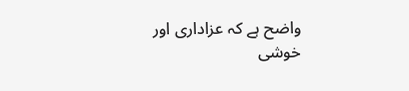واضح ہے کہ عزاداری اور خوشی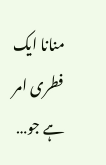منانا ایک فطری امر ہے جو…